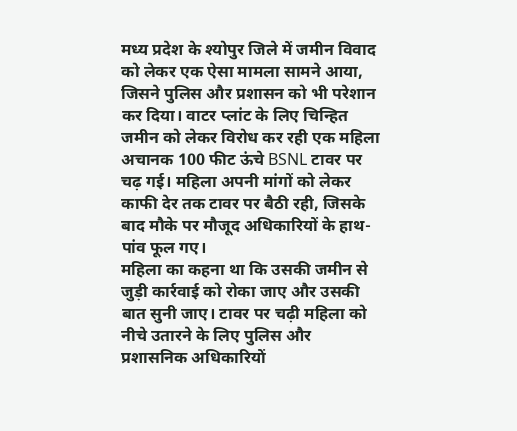मध्य प्रदेश के श्योपुर जिले में जमीन विवाद को लेकर एक ऐसा मामला सामने आया, जिसने पुलिस और प्रशासन को भी परेशान कर दिया। वाटर प्लांट के लिए चिन्हित जमीन को लेकर विरोध कर रही एक महिला अचानक 100 फीट ऊंचे BSNL टावर पर चढ़ गई। महिला अपनी मांगों को लेकर काफी देर तक टावर पर बैठी रही, जिसके बाद मौके पर मौजूद अधिकारियों के हाथ-पांव फूल गए।
महिला का कहना था कि उसकी जमीन से जुड़ी कार्रवाई को रोका जाए और उसकी बात सुनी जाए। टावर पर चढ़ी महिला को नीचे उतारने के लिए पुलिस और प्रशासनिक अधिकारियों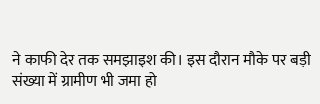ने काफी देर तक समझाइश की। इस दौरान मौके पर बड़ी संख्या में ग्रामीण भी जमा हो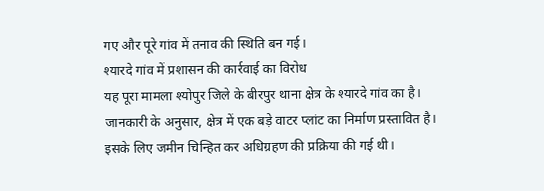गए और पूरे गांव में तनाव की स्थिति बन गई।
श्यारदे गांव में प्रशासन की कार्रवाई का विरोध
यह पूरा मामला श्योपुर जिले के बीरपुर थाना क्षेत्र के श्यारदे गांव का है। जानकारी के अनुसार, क्षेत्र में एक बड़े वाटर प्लांट का निर्माण प्रस्तावित है। इसके लिए जमीन चिन्हित कर अधिग्रहण की प्रक्रिया की गई थी।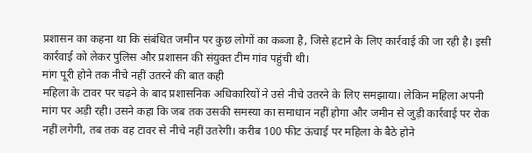प्रशासन का कहना था कि संबंधित जमीन पर कुछ लोगों का कब्जा है, जिसे हटाने के लिए कार्रवाई की जा रही है। इसी कार्रवाई को लेकर पुलिस और प्रशासन की संयुक्त टीम गांव पहुंची थी।
मांग पूरी होने तक नीचे नहीं उतरने की बात कही
महिला के टावर पर चढ़ने के बाद प्रशासनिक अधिकारियों ने उसे नीचे उतरने के लिए समझाया। लेकिन महिला अपनी मांग पर अड़ी रही। उसने कहा कि जब तक उसकी समस्या का समाधान नहीं होगा और जमीन से जुड़ी कार्रवाई पर रोक नहीं लगेगी, तब तक वह टावर से नीचे नहीं उतरेगी। करीब 100 फीट ऊंचाई पर महिला के बैठे होने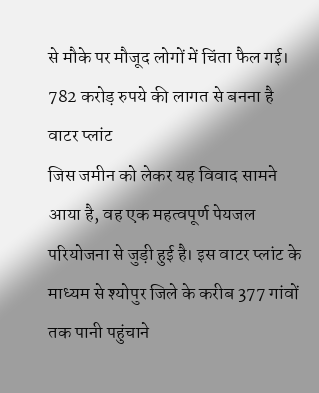से मौके पर मौजूद लोगों में चिंता फैल गई।
782 करोड़ रुपये की लागत से बनना है वाटर प्लांट
जिस जमीन को लेकर यह विवाद सामने आया है, वह एक महत्वपूर्ण पेयजल परियोजना से जुड़ी हुई है। इस वाटर प्लांट के माध्यम से श्योपुर जिले के करीब 377 गांवों तक पानी पहुंचाने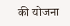की योजना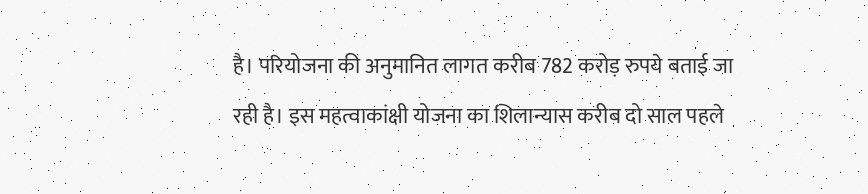है। परियोजना की अनुमानित लागत करीब 782 करोड़ रुपये बताई जा रही है। इस महत्वाकांक्षी योजना का शिलान्यास करीब दो साल पहले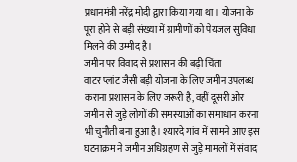प्रधानमंत्री नरेंद्र मोदी द्वारा किया गया था। योजना के पूरा होने से बड़ी संख्या में ग्रामीणों को पेयजल सुविधा मिलने की उम्मीद है।
जमीन पर विवाद से प्रशासन की बढ़ी चिंता
वाटर प्लांट जैसी बड़ी योजना के लिए जमीन उपलब्ध कराना प्रशासन के लिए जरूरी है, वहीं दूसरी ओर जमीन से जुड़े लोगों की समस्याओं का समाधान करना भी चुनौती बना हुआ है। श्यारदे गांव में सामने आए इस घटनाक्रम ने जमीन अधिग्रहण से जुड़े मामलों में संवाद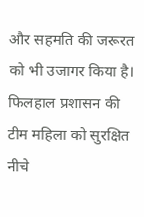और सहमति की जरूरत को भी उजागर किया है। फिलहाल प्रशासन की टीम महिला को सुरक्षित नीचे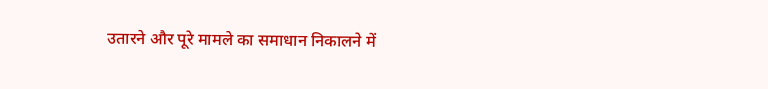उतारने और पूरे मामले का समाधान निकालने में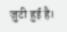जुटी हुई है।